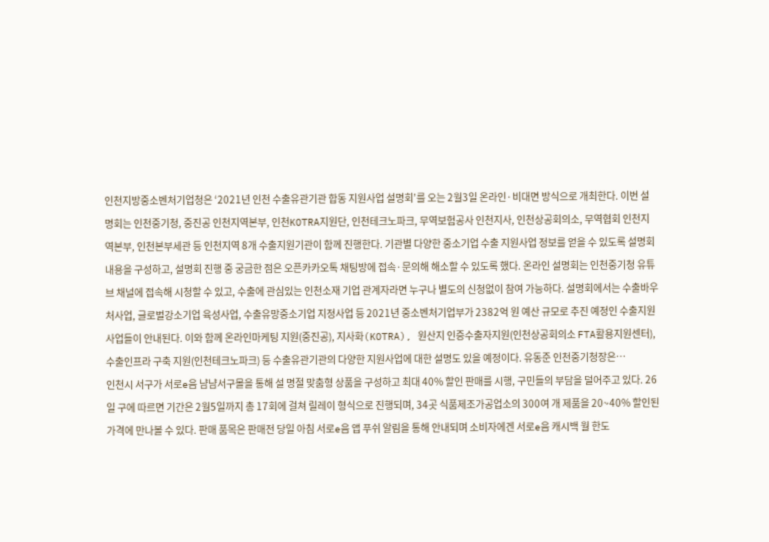인천지방중소벤처기업청은 ‘2021년 인천 수출유관기관 합동 지원사업 설명회’를 오는 2월3일 온라인·비대면 방식으로 개최한다. 이번 설명회는 인천중기청, 중진공 인천지역본부, 인천KOTRA지원단, 인천테크노파크, 무역보험공사 인천지사, 인천상공회의소, 무역협회 인천지역본부, 인천본부세관 등 인천지역 8개 수출지원기관이 함께 진행한다. 기관별 다양한 중소기업 수출 지원사업 정보를 얻을 수 있도록 설명회 내용을 구성하고, 설명회 진행 중 궁금한 점은 오픈카카오톡 채팅방에 접속·문의해 해소할 수 있도록 했다. 온라인 설명회는 인천중기청 유튜브 채널에 접속해 시청할 수 있고, 수출에 관심있는 인천소재 기업 관계자라면 누구나 별도의 신청없이 참여 가능하다. 설명회에서는 수출바우처사업, 글로벌강소기업 육성사업, 수출유망중소기업 지정사업 등 2021년 중소벤처기업부가 2382억 원 예산 규모로 추진 예정인 수출지원사업들이 안내된다. 이와 함께 온라인마케팅 지원(중진공), 지사화(KOTRA), 원산지 인증수출자지원(인천상공회의소 FTA활용지원센터), 수출인프라 구축 지원(인천테크노파크) 등 수출유관기관의 다양한 지원사업에 대한 설명도 있을 예정이다. 유동준 인천중기청장은…
인천시 서구가 서로e음 냠냠서구몰을 통해 설 명절 맞춤형 상품을 구성하고 최대 40% 할인 판매를 시행, 구민들의 부담을 덜어주고 있다. 26일 구에 따르면 기간은 2월5일까지 총 17회에 걸쳐 릴레이 형식으로 진행되며, 34곳 식품제조가공업소의 300여 개 제품을 20~40% 할인된 가격에 만나볼 수 있다. 판매 품목은 판매전 당일 아침 서로e음 앱 푸쉬 알림을 통해 안내되며 소비자에겐 서로e음 캐시백 월 한도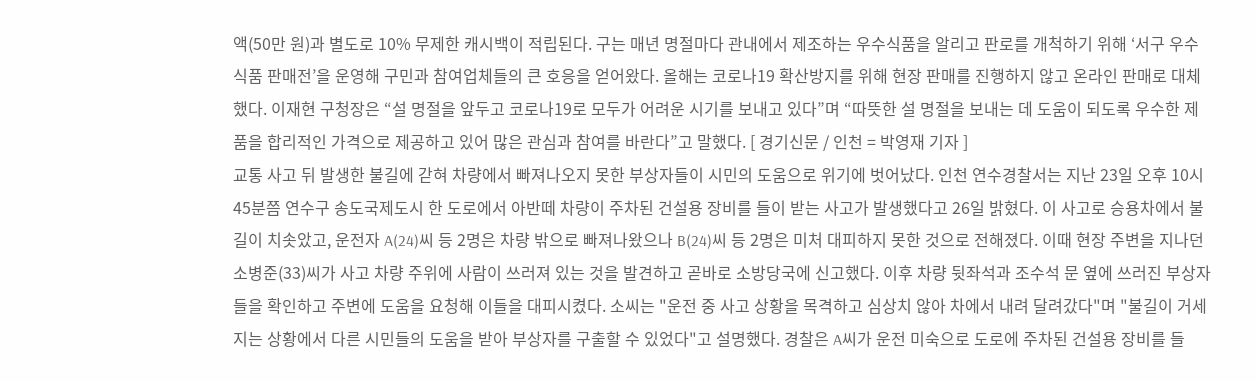액(50만 원)과 별도로 10% 무제한 캐시백이 적립된다. 구는 매년 명절마다 관내에서 제조하는 우수식품을 알리고 판로를 개척하기 위해 ‘서구 우수식품 판매전’을 운영해 구민과 참여업체들의 큰 호응을 얻어왔다. 올해는 코로나19 확산방지를 위해 현장 판매를 진행하지 않고 온라인 판매로 대체했다. 이재현 구청장은 “설 명절을 앞두고 코로나19로 모두가 어려운 시기를 보내고 있다”며 “따뜻한 설 명절을 보내는 데 도움이 되도록 우수한 제품을 합리적인 가격으로 제공하고 있어 많은 관심과 참여를 바란다”고 말했다. [ 경기신문 / 인천 = 박영재 기자 ]
교통 사고 뒤 발생한 불길에 갇혀 차량에서 빠져나오지 못한 부상자들이 시민의 도움으로 위기에 벗어났다. 인천 연수경찰서는 지난 23일 오후 10시45분쯤 연수구 송도국제도시 한 도로에서 아반떼 차량이 주차된 건설용 장비를 들이 받는 사고가 발생했다고 26일 밝혔다. 이 사고로 승용차에서 불길이 치솟았고, 운전자 A(24)씨 등 2명은 차량 밖으로 빠져나왔으나 B(24)씨 등 2명은 미처 대피하지 못한 것으로 전해졌다. 이때 현장 주변을 지나던 소병준(33)씨가 사고 차량 주위에 사람이 쓰러져 있는 것을 발견하고 곧바로 소방당국에 신고했다. 이후 차량 뒷좌석과 조수석 문 옆에 쓰러진 부상자들을 확인하고 주변에 도움을 요청해 이들을 대피시켰다. 소씨는 "운전 중 사고 상황을 목격하고 심상치 않아 차에서 내려 달려갔다"며 "불길이 거세지는 상황에서 다른 시민들의 도움을 받아 부상자를 구출할 수 있었다"고 설명했다. 경찰은 A씨가 운전 미숙으로 도로에 주차된 건설용 장비를 들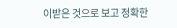이받은 것으로 보고 정확한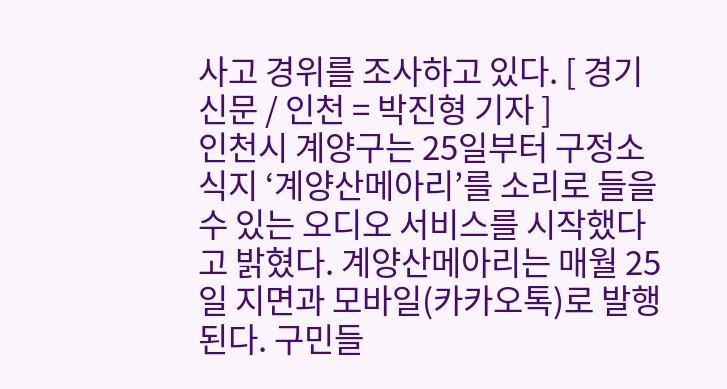사고 경위를 조사하고 있다. [ 경기신문 / 인천 = 박진형 기자 ]
인천시 계양구는 25일부터 구정소식지 ‘계양산메아리’를 소리로 들을 수 있는 오디오 서비스를 시작했다고 밝혔다. 계양산메아리는 매월 25일 지면과 모바일(카카오톡)로 발행된다. 구민들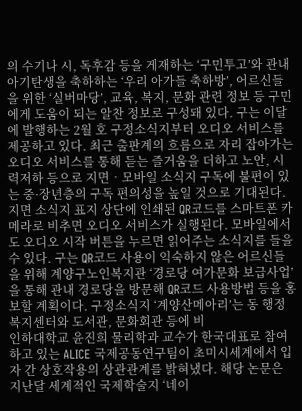의 수기나 시, 독후감 등을 게재하는 ‘구민투고’와 관내 아기탄생을 축하하는 ‘우리 아가들 축하방’, 어르신들을 위한 ‘실버마당’, 교육, 복지, 문화 관련 정보 등 구민에게 도움이 되는 알찬 정보로 구성돼 있다. 구는 이달에 발행하는 2월 호 구정소식지부터 오디오 서비스를 제공하고 있다. 최근 출판계의 흐름으로 자리 잡아가는 오디오 서비스를 통해 듣는 즐거움을 더하고 노안, 시력저하 등으로 지면‧모바일 소식지 구독에 불편이 있는 중·장년층의 구독 편의성을 높일 것으로 기대된다. 지면 소식지 표지 상단에 인쇄된 QR코드를 스마트폰 카메라로 비추면 오디오 서비스가 실행된다. 모바일에서도 오디오 시작 버튼을 누르면 읽어주는 소식지를 들을 수 있다. 구는 QR코드 사용이 익숙하지 않은 어르신들을 위해 계양구노인복지관 ‘경로당 여가문화 보급사업’을 통해 관내 경로당을 방문해 QR코드 사용방법 등을 홍보할 계획이다. 구정소식지 ‘계양산메아리’는 동 행정복지센터와 도서관, 문화회관 등에 비
인하대학교 윤진희 물리학과 교수가 한국대표로 참여하고 있는 ALICE 국제공동연구팀이 초미시세계에서 입자 간 상호작용의 상관관계를 밝혀냈다. 해당 논문은 지난달 세계적인 국제학술지 ‘네이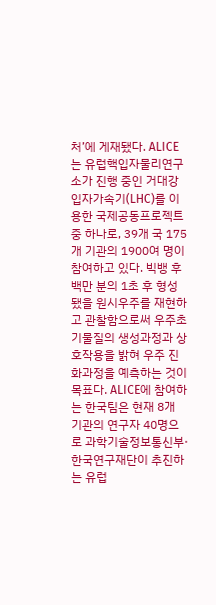처’에 게재됐다. ALICE는 유럽핵입자물리연구소가 진행 중인 거대강입자가속기(LHC)를 이용한 국제공동프로젝트 중 하나로, 39개 국 175개 기관의 1900여 명이 참여하고 있다. 빅뱅 후 백만 분의 1초 후 형성됐을 원시우주를 재현하고 관찰함으로써 우주초기물질의 생성과정과 상호작용을 밝혀 우주 진화과정을 예측하는 것이 목표다. ALICE에 참여하는 한국팀은 현재 8개 기관의 연구자 40명으로 과학기술정보통신부·한국연구재단이 추진하는 유럽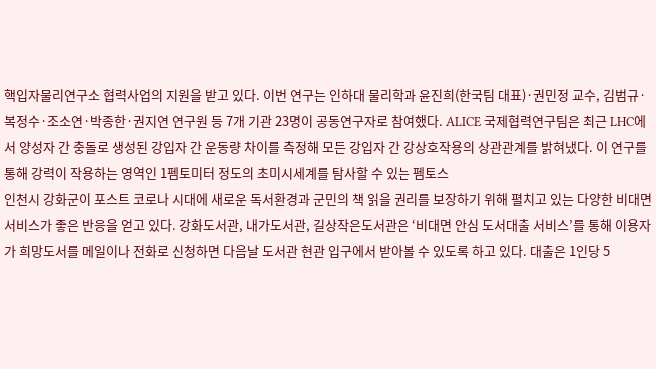핵입자물리연구소 협력사업의 지원을 받고 있다. 이번 연구는 인하대 물리학과 윤진희(한국팀 대표)·권민정 교수, 김범규·복정수·조소연·박종한·권지연 연구원 등 7개 기관 23명이 공동연구자로 참여했다. ALICE 국제협력연구팀은 최근 LHC에서 양성자 간 충돌로 생성된 강입자 간 운동량 차이를 측정해 모든 강입자 간 강상호작용의 상관관계를 밝혀냈다. 이 연구를 통해 강력이 작용하는 영역인 1펨토미터 정도의 초미시세계를 탐사할 수 있는 펨토스
인천시 강화군이 포스트 코로나 시대에 새로운 독서환경과 군민의 책 읽을 권리를 보장하기 위해 펼치고 있는 다양한 비대면 서비스가 좋은 반응을 얻고 있다. 강화도서관, 내가도서관, 길상작은도서관은 ‘비대면 안심 도서대출 서비스’를 통해 이용자가 희망도서를 메일이나 전화로 신청하면 다음날 도서관 현관 입구에서 받아볼 수 있도록 하고 있다. 대출은 1인당 5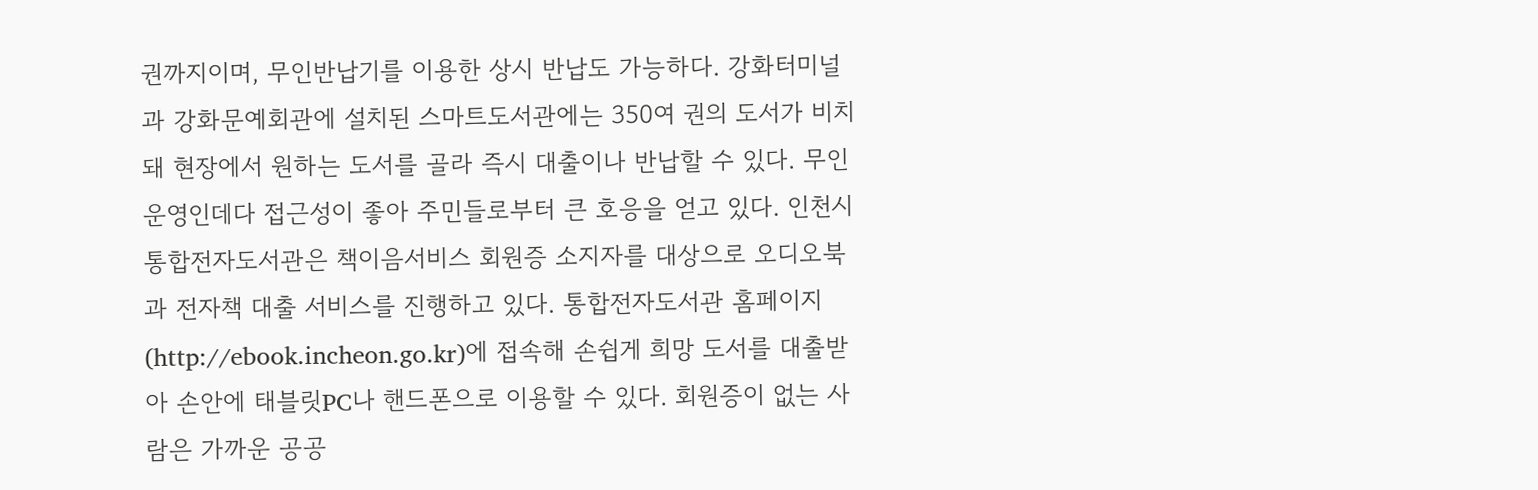권까지이며, 무인반납기를 이용한 상시 반납도 가능하다. 강화터미널과 강화문예회관에 설치된 스마트도서관에는 350여 권의 도서가 비치돼 현장에서 원하는 도서를 골라 즉시 대출이나 반납할 수 있다. 무인 운영인데다 접근성이 좋아 주민들로부터 큰 호응을 얻고 있다. 인천시 통합전자도서관은 책이음서비스 회원증 소지자를 대상으로 오디오북과 전자책 대출 서비스를 진행하고 있다. 통합전자도서관 홈페이지(http://ebook.incheon.go.kr)에 접속해 손쉽게 희망 도서를 대출받아 손안에 태블릿PC나 핸드폰으로 이용할 수 있다. 회원증이 없는 사람은 가까운 공공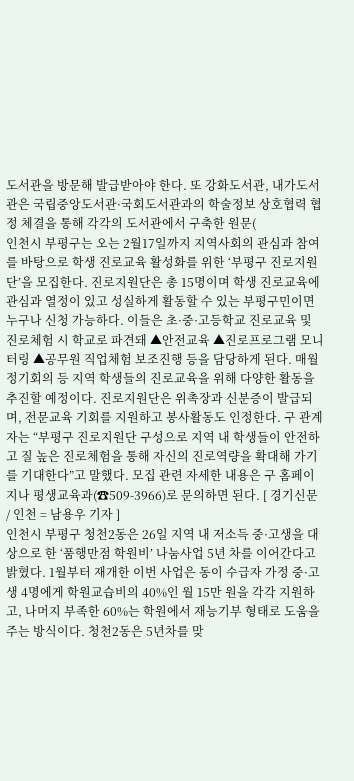도서관을 방문해 발급받아야 한다. 또 강화도서관, 내가도서관은 국립중앙도서관·국회도서관과의 학술정보 상호협력 협정 체결을 통해 각각의 도서관에서 구축한 원문(
인천시 부평구는 오는 2월17일까지 지역사회의 관심과 참여를 바탕으로 학생 진로교육 활성화를 위한 ‘부평구 진로지원단’을 모집한다. 진로지원단은 총 15명이며 학생 진로교육에 관심과 열정이 있고 성실하게 활동할 수 있는 부평구민이면 누구나 신청 가능하다. 이들은 초·중·고등학교 진로교육 및 진로체험 시 학교로 파견돼 ▲안전교육 ▲진로프로그램 모니터링 ▲공무원 직업체험 보조진행 등을 담당하게 된다. 매월 정기회의 등 지역 학생들의 진로교육을 위해 다양한 활동을 추진할 예정이다. 진로지원단은 위촉장과 신분증이 발급되며, 전문교육 기회를 지원하고 봉사활동도 인정한다. 구 관계자는 “부평구 진로지원단 구성으로 지역 내 학생들이 안전하고 질 높은 진로체험을 통해 자신의 진로역량을 확대해 가기를 기대한다”고 말했다. 모집 관련 자세한 내용은 구 홈페이지나 평생교육과(☎509-3966)로 문의하면 된다. [ 경기신문 / 인천 = 남용우 기자 ]
인천시 부평구 청천2동은 26일 지역 내 저소득 중·고생을 대상으로 한 ‘품행만점 학원비’ 나눔사업 5년 차를 이어간다고 밝혔다. 1월부터 재개한 이번 사업은 동이 수급자 가정 중·고생 4명에게 학원교습비의 40%인 월 15만 원을 각각 지원하고, 나머지 부족한 60%는 학원에서 재능기부 형태로 도움을 주는 방식이다. 청천2동은 5년차를 맞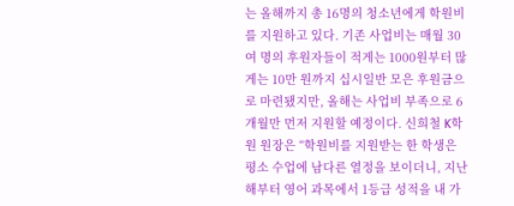는 올해까지 총 16명의 청소년에게 학원비를 지원하고 있다. 기존 사업비는 매월 30여 명의 후원자들이 적게는 1000원부터 많게는 10만 원까지 십시일반 모은 후원금으로 마련됐지만, 올해는 사업비 부족으로 6개월만 먼저 지원할 예정이다. 신희철 K학원 원장은 “학원비를 지원받는 한 학생은 평소 수업에 남다른 열정을 보이더니, 지난해부터 영어 과목에서 1등급 성적을 내 가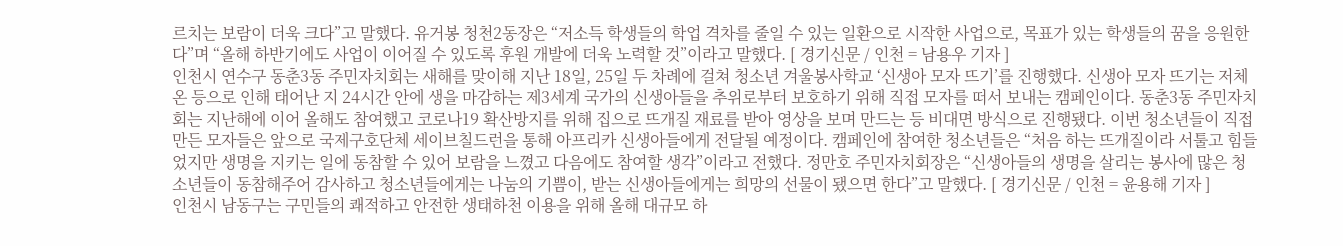르치는 보람이 더욱 크다”고 말했다. 유거봉 청천2동장은 “저소득 학생들의 학업 격차를 줄일 수 있는 일환으로 시작한 사업으로, 목표가 있는 학생들의 꿈을 응원한다”며 “올해 하반기에도 사업이 이어질 수 있도록 후원 개발에 더욱 노력할 것”이라고 말했다. [ 경기신문 / 인천 = 남용우 기자 ]
인천시 연수구 동춘3동 주민자치회는 새해를 맞이해 지난 18일, 25일 두 차례에 걸쳐 청소년 겨울봉사학교 ‘신생아 모자 뜨기’를 진행했다. 신생아 모자 뜨기는 저체온 등으로 인해 태어난 지 24시간 안에 생을 마감하는 제3세계 국가의 신생아들을 추위로부터 보호하기 위해 직접 모자를 떠서 보내는 캠페인이다. 동춘3동 주민자치회는 지난해에 이어 올해도 참여했고 코로나19 확산방지를 위해 집으로 뜨개질 재료를 받아 영상을 보며 만드는 등 비대면 방식으로 진행됐다. 이번 청소년들이 직접 만든 모자들은 앞으로 국제구호단체 세이브칠드런을 통해 아프리카 신생아들에게 전달될 예정이다. 캠페인에 참여한 청소년들은 “처음 하는 뜨개질이라 서툴고 힘들었지만 생명을 지키는 일에 동참할 수 있어 보람을 느꼈고 다음에도 참여할 생각”이라고 전했다. 정만호 주민자치회장은 “신생아들의 생명을 살리는 봉사에 많은 청소년들이 동참해주어 감사하고 청소년들에게는 나눔의 기쁨이, 받는 신생아들에게는 희망의 선물이 됐으면 한다”고 말했다. [ 경기신문 / 인천 = 윤용해 기자 ]
인천시 남동구는 구민들의 쾌적하고 안전한 생태하천 이용을 위해 올해 대규모 하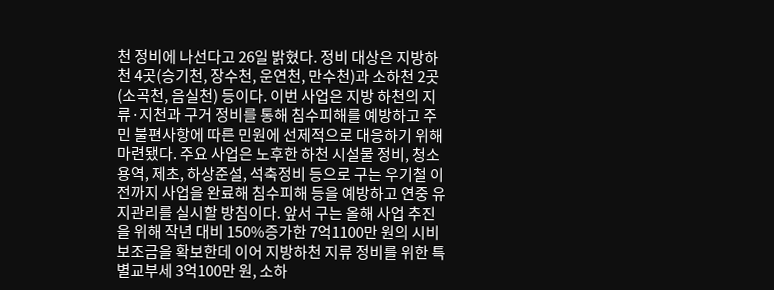천 정비에 나선다고 26일 밝혔다. 정비 대상은 지방하천 4곳(승기천, 장수천, 운연천, 만수천)과 소하천 2곳(소곡천, 음실천) 등이다. 이번 사업은 지방 하천의 지류·지천과 구거 정비를 통해 침수피해를 예방하고 주민 불편사항에 따른 민원에 선제적으로 대응하기 위해 마련됐다. 주요 사업은 노후한 하천 시설물 정비, 청소 용역, 제초, 하상준설, 석축정비 등으로 구는 우기철 이전까지 사업을 완료해 침수피해 등을 예방하고 연중 유지관리를 실시할 방침이다. 앞서 구는 올해 사업 추진을 위해 작년 대비 150%증가한 7억1100만 원의 시비보조금을 확보한데 이어 지방하천 지류 정비를 위한 특별교부세 3억100만 원, 소하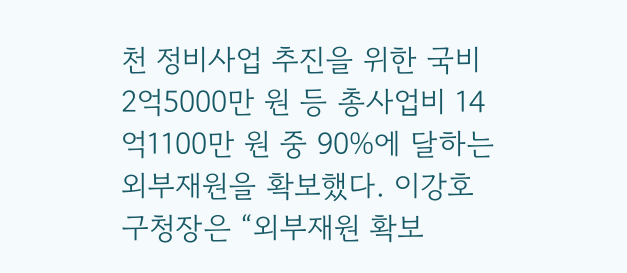천 정비사업 추진을 위한 국비 2억5000만 원 등 총사업비 14억1100만 원 중 90%에 달하는 외부재원을 확보했다. 이강호 구청장은 “외부재원 확보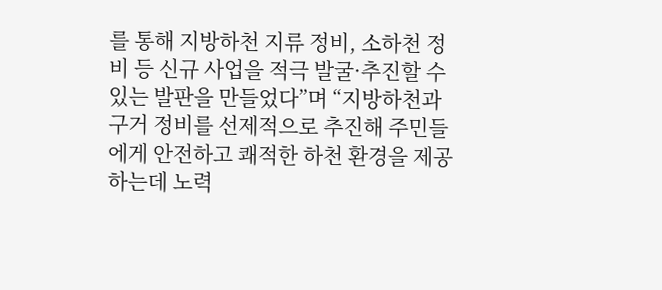를 통해 지방하천 지류 정비, 소하천 정비 등 신규 사업을 적극 발굴·추진할 수 있는 발판을 만들었다”며 “지방하천과 구거 정비를 선제적으로 추진해 주민들에게 안전하고 쾌적한 하천 환경을 제공하는데 노력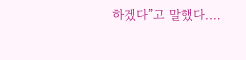하겠다”고 말했다.…